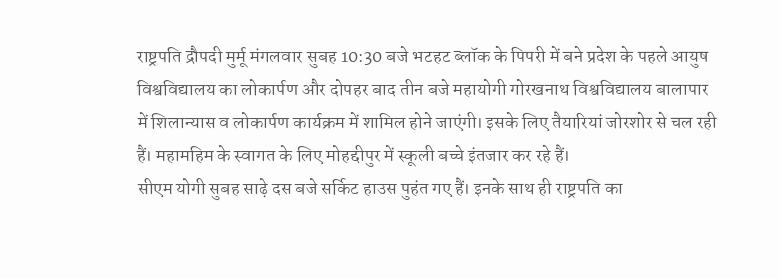राष्ट्रपति द्रौपदी मुर्मू मंगलवार सुबह 10:30 बजे भटहट ब्लॉक के पिपरी में बने प्रदेश के पहले आयुष विश्वविद्यालय का लोकार्पण और दोपहर बाद तीन बजे महायोगी गोरखनाथ विश्वविद्यालय बालापार में शिलान्यास व लोकार्पण कार्यक्रम में शामिल होने जाएंगी। इसके लिए तैयारियां जोरशोर से चल रही हैं। महामहिम के स्वागत के लिए मोहद्दीपुर में स्कूली बच्चे इंतजार कर रहे हैं।
सीएम योगी सुबह साढ़े दस बजे सर्किट हाउस पुहंत गए हैं। इनके साथ ही राष्ट्रपति का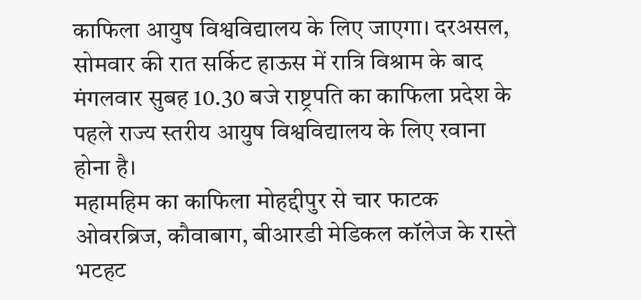काफिला आयुष विश्वविद्यालय के लिए जाएगा। दरअसल, सोमवार की रात सर्किट हाऊस में रात्रि विश्राम के बाद मंगलवार सुबह 10.30 बजे राष्ट्रपति का काफिला प्रदेश के पहले राज्य स्तरीय आयुष विश्वविद्यालय के लिए रवाना होना है।
महामहिम का काफिला मोहद्दीपुर से चार फाटक ओवरब्रिज, कौवाबाग, बीआरडी मेडिकल कॉलेज के रास्ते भटहट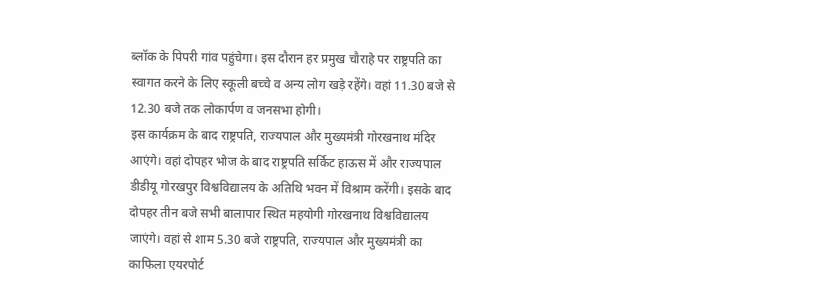ब्लॉक के पिपरी गांव पहुंचेगा। इस दौरान हर प्रमुख चौराहे पर राष्ट्रपति का स्वागत करने के लिए स्कूली बच्चे व अन्य लोग खड़े रहेंगे। वहां 11.30 बजे से 12.30 बजे तक लोकार्पण व जनसभा होगी।
इस कार्यक्रम के बाद राष्ट्रपति, राज्यपाल और मुख्यमंत्री गोरखनाथ मंदिर आएंगे। वहां दोपहर भोज के बाद राष्ट्रपति सर्किट हाऊस में और राज्यपाल डीडीयू गोरखपुर विश्वविद्यालय के अतिथि भवन में विश्राम करेंगी। इसके बाद दोपहर तीन बजे सभी बालापार स्थित महयोगी गोरखनाथ विश्वविद्यालय जाएंगे। वहां से शाम 5.30 बजे राष्ट्रपति, राज्यपाल और मुख्यमंत्री का काफिला एयरपोर्ट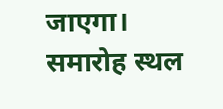जाएगा।
समारोह स्थल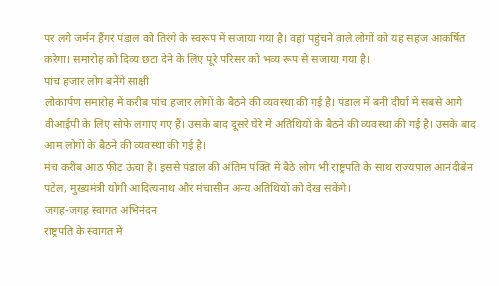पर लगे जर्मन हैंगर पंडाल को तिरंगे के स्वरूप में सजाया गया है। वहां पहुंचने वाले लोगों को यह सहज आकर्षित करेगा। समारोह को दिव्य छटा देने के लिए पूरे परिसर को भव्य रूप से सजाया गया है।
पांच हजार लोग बनेंगे साक्षी
लोकार्पण समारोह में करीब पांच हजार लोगों के बैठने की व्यवस्था की गई है। पंडाल में बनी दीर्घा में सबसे आगे वीआईपी के लिए सोफे लगाए गए हैं। उसके बाद दूसरे घेरे में अतिथियों के बैठने की व्यवस्था की गई है। उसके बाद आम लोगों के बैठने की व्यवस्था की गई है।
मंच करीब आठ फीट ऊंचा है। इससे पंडाल की अंतिम पंक्ति में बैठे लोग भी राष्ट्रपति के साथ राज्यपाल आनंदीबेन पटेल, मुख्यमंत्री योगी आदित्यनाथ और मंचासीन अन्य अतिथियों को देख सकेंगे।
जगह-जगह स्वागत अभिनंदन
राष्ट्रपति के स्वागत में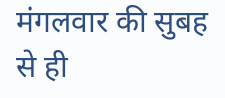मंगलवार की सुबह से ही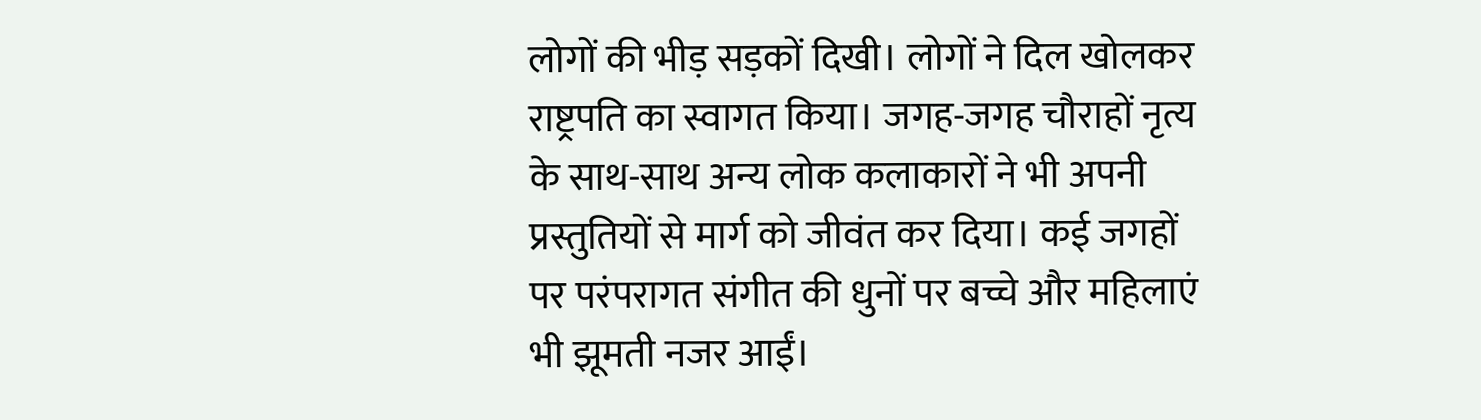लोगों की भीड़ सड़कों दिखी। लोगों ने दिल खोलकर राष्ट्रपति का स्वागत किया। जगह-जगह चौराहों नृत्य के साथ-साथ अन्य लोक कलाकारों ने भी अपनी प्रस्तुतियों से मार्ग को जीवंत कर दिया। कई जगहों पर परंपरागत संगीत की धुनों पर बच्चे और महिलाएं भी झूमती नजर आईं।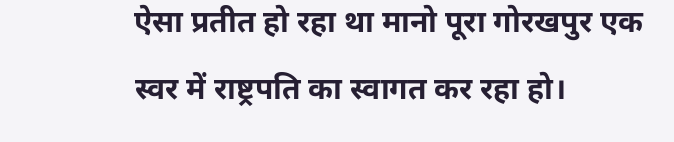ऐसा प्रतीत हो रहा था मानो पूरा गोरखपुर एक स्वर में राष्ट्रपति का स्वागत कर रहा हो।